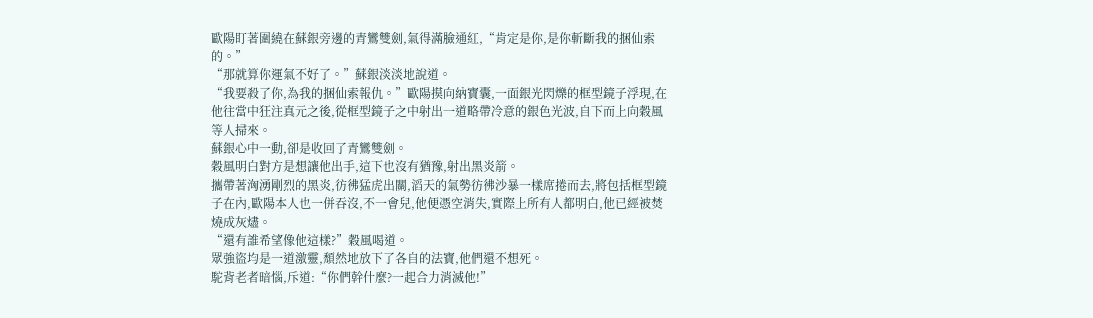歐陽盯著圍繞在蘇銀旁邊的青鸞雙劍,氣得滿臉通紅,“肯定是你,是你斬斷我的捆仙索的。”
“那就算你運氣不好了。”蘇銀淡淡地說道。
“我要殺了你,為我的捆仙索報仇。”歐陽摸向納寶囊,一面銀光閃爍的框型鏡子浮現,在他往當中狂注真元之後,從框型鏡子之中射出一道略帶冷意的銀色光波,自下而上向穀風等人掃來。
蘇銀心中一動,卻是收回了青鸞雙劍。
穀風明白對方是想讓他出手,這下也沒有猶豫,射出黑炎箭。
攜帶著洶湧剛烈的黑炎,彷彿猛虎出關,滔天的氣勢彷彿沙暴一樣席捲而去,將包括框型鏡子在內,歐陽本人也一併吞沒,不一會兒,他便憑空消失,實際上所有人都明白,他已經被焚燒成灰燼。
“還有誰希望像他這樣?”穀風喝道。
眾強盜均是一道激靈,頹然地放下了各自的法寶,他們還不想死。
駝背老者暗惱,斥道:“你們幹什麼?一起合力消滅他!”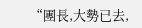“團長,大勢已去,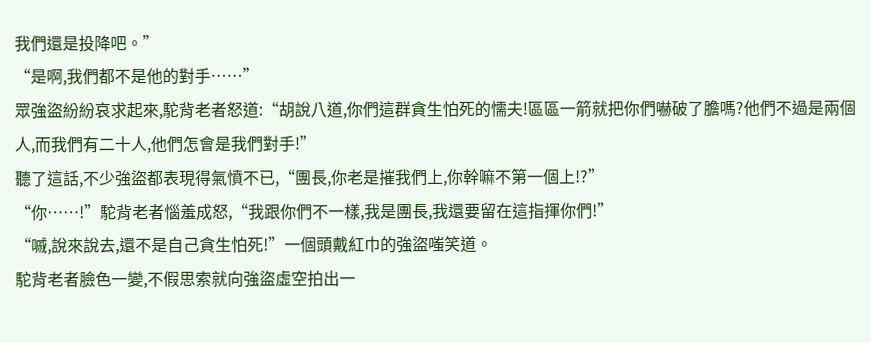我們還是投降吧。”
“是啊,我們都不是他的對手……”
眾強盜紛紛哀求起來,駝背老者怒道:“胡說八道,你們這群貪生怕死的懦夫!區區一箭就把你們嚇破了膽嗎?他們不過是兩個人,而我們有二十人,他們怎會是我們對手!”
聽了這話,不少強盜都表現得氣憤不已,“團長,你老是摧我們上,你幹嘛不第一個上!?”
“你……!”駝背老者惱羞成怒,“我跟你們不一樣,我是團長,我還要留在這指揮你們!”
“嘁,說來說去,還不是自己貪生怕死!”一個頭戴紅巾的強盜嗤笑道。
駝背老者臉色一變,不假思索就向強盜虛空拍出一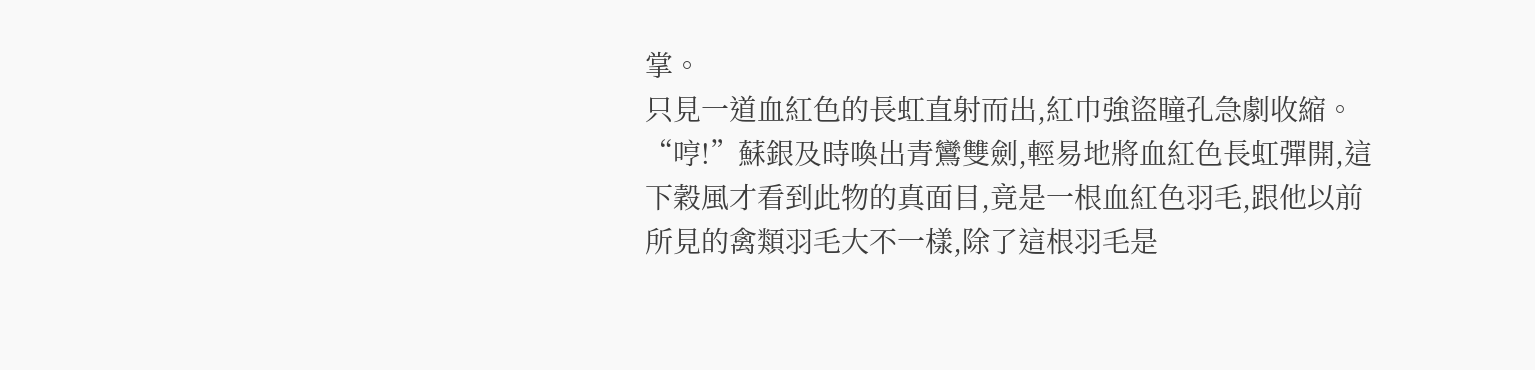掌。
只見一道血紅色的長虹直射而出,紅巾強盜瞳孔急劇收縮。
“哼!”蘇銀及時喚出青鸞雙劍,輕易地將血紅色長虹彈開,這下穀風才看到此物的真面目,竟是一根血紅色羽毛,跟他以前所見的禽類羽毛大不一樣,除了這根羽毛是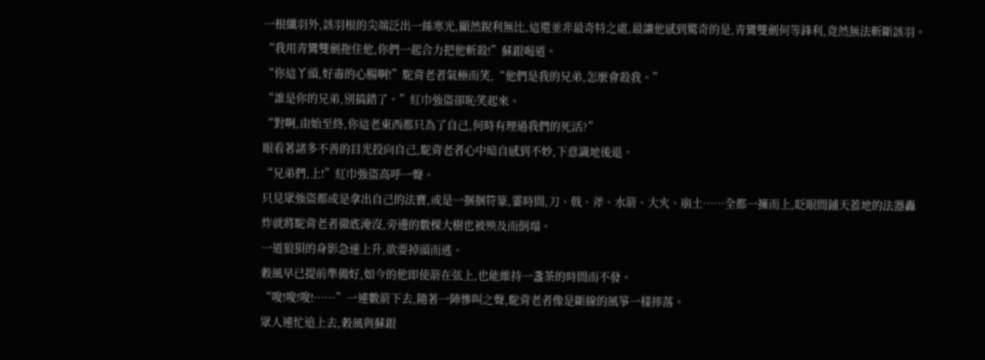一根纖羽外,該羽根的尖端泛出一絲寒光,顯然銳利無比,這還並非最奇特之處,最讓他感到驚奇的是,青鸞雙劍何等鋒利,竟然無法斬斷該羽。
“我用青鸞雙劍拖住他,你們一起合力把他斬殺!”蘇銀喝道。
“你這丫頭,好毒的心腸啊!”駝背老者氣極而笑,“他們是我的兄弟,怎麼會殺我。”
“誰是你的兄弟,別搞錯了。”紅巾強盜卻恥笑起來。
“對啊,由始至終,你這老東西都只為了自己,何時有理過我們的死活?”
眼看著諸多不善的目光投向自己,駝背老者心中暗自感到不妙,下意識地後退。
“兄弟們,上!”紅巾強盜高呼一聲。
只見眾強盜都或是拿出自己的法寶,或是一捆捆符篆,霎時間,刀、戟、斧、水箭、大火、崩土……全都一擁而上,眨眼間鋪天蓋地的法器轟炸就將駝背老者徹底淹沒,旁邊的數棵大樹也被殃及而倒塌。
一道狼狽的身影急速上升,欲要掉頭而逃。
穀風早已提前準備好,如今的他即使箭在弦上,也能維持一盞茶的時間而不發。
“唆!唆!唆!……”一連數箭下去,隨著一陣慘叫之聲,駝背老者像是斷線的風箏一樣摔落。
眾人連忙追上去,穀風與蘇銀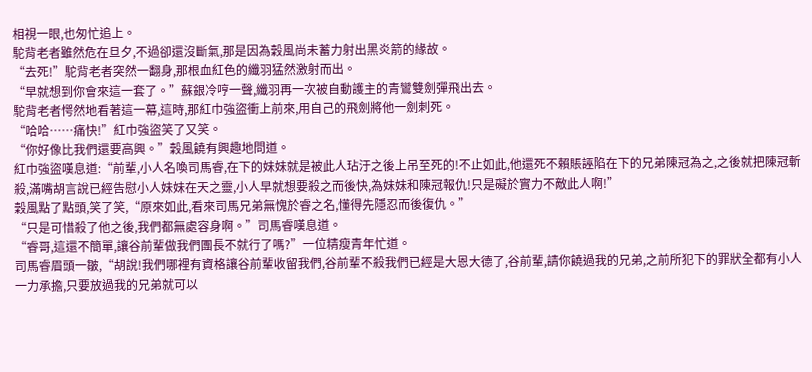相視一眼,也匆忙追上。
駝背老者雖然危在旦夕,不過卻還沒斷氣,那是因為穀風尚未蓄力射出黑炎箭的緣故。
“去死!”駝背老者突然一翻身,那根血紅色的纖羽猛然激射而出。
“早就想到你會來這一套了。”蘇銀冷哼一聲,纖羽再一次被自動護主的青鸞雙劍彈飛出去。
駝背老者愕然地看著這一幕,這時,那紅巾強盜衝上前來,用自己的飛劍將他一劍刺死。
“哈哈……痛快!”紅巾強盜笑了又笑。
“你好像比我們還要高興。”穀風饒有興趣地問道。
紅巾強盜嘆息道:“前輩,小人名喚司馬睿,在下的妹妹就是被此人玷汙之後上吊至死的!不止如此,他還死不賴賬誣陷在下的兄弟陳冠為之,之後就把陳冠斬殺,滿嘴胡言說已經告慰小人妹妹在天之靈,小人早就想要殺之而後快,為妹妹和陳冠報仇!只是礙於實力不敵此人啊!”
穀風點了點頭,笑了笑,“原來如此,看來司馬兄弟無愧於睿之名,懂得先隱忍而後復仇。”
“只是可惜殺了他之後,我們都無處容身啊。”司馬睿嘆息道。
“睿哥,這還不簡單,讓谷前輩做我們團長不就行了嗎?”一位精瘦青年忙道。
司馬睿眉頭一皺,“胡說!我們哪裡有資格讓谷前輩收留我們,谷前輩不殺我們已經是大恩大德了,谷前輩,請你饒過我的兄弟,之前所犯下的罪狀全都有小人一力承擔,只要放過我的兄弟就可以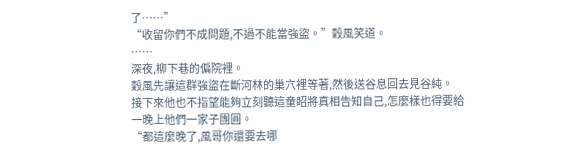了……”
“收留你們不成問題,不過不能當強盜。”穀風笑道。
……
深夜,柳下巷的偏院裡。
穀風先讓這群強盜在斷河林的巢穴裡等著,然後送谷息回去見谷純。
接下來他也不指望能夠立刻聽這童眧將真相告知自己,怎麼樣也得要給一晚上他們一家子團圓。
“都這麼晚了,風哥你還要去哪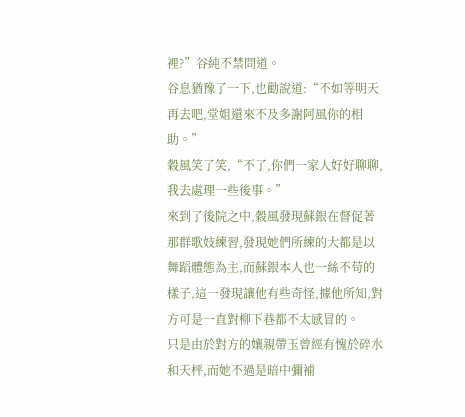裡?”谷純不禁問道。
谷息猶豫了一下,也勸說道:“不如等明天再去吧,堂姐還來不及多謝阿風你的相助。”
穀風笑了笑,“不了,你們一家人好好聊聊,我去處理一些後事。”
來到了後院之中,穀風發現蘇銀在督促著那群歌妓練習,發現她們所練的大都是以舞蹈體態為主,而蘇銀本人也一絲不苟的樣子,這一發現讓他有些奇怪,據他所知,對方可是一直對柳下巷都不太感冒的。
只是由於對方的孃親帶玉曾經有愧於碎水和天枰,而她不過是暗中彌補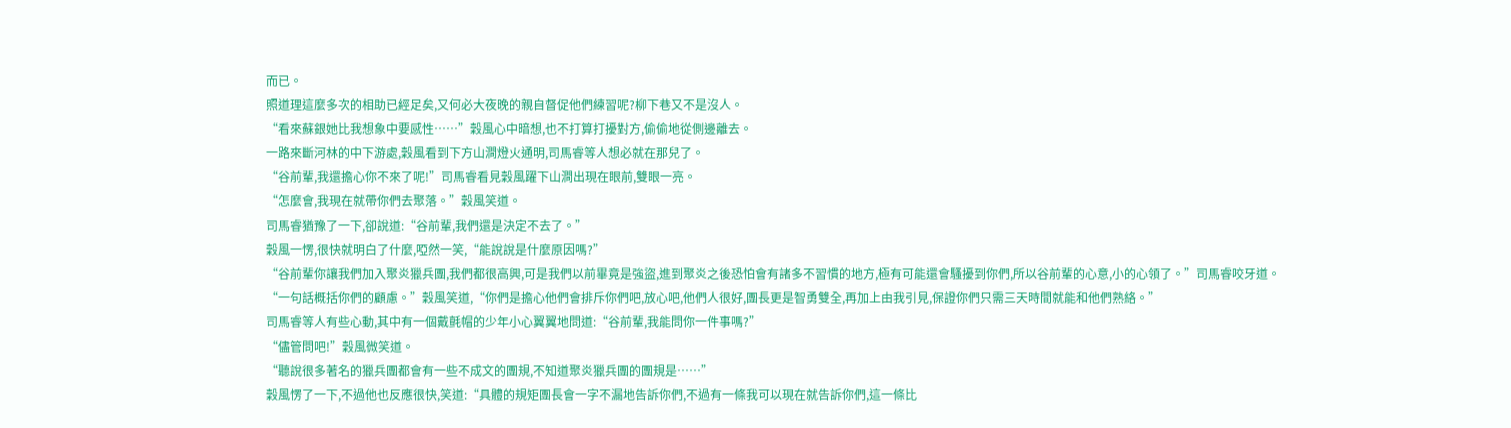而已。
照道理這麼多次的相助已經足矣,又何必大夜晚的親自督促他們練習呢?柳下巷又不是沒人。
“看來蘇銀她比我想象中要感性……”穀風心中暗想,也不打算打擾對方,偷偷地從側邊離去。
一路來斷河林的中下游處,穀風看到下方山澗燈火通明,司馬睿等人想必就在那兒了。
“谷前輩,我還擔心你不來了呢!”司馬睿看見穀風躍下山澗出現在眼前,雙眼一亮。
“怎麼會,我現在就帶你們去聚落。”穀風笑道。
司馬睿猶豫了一下,卻說道:“谷前輩,我們還是決定不去了。”
穀風一愣,很快就明白了什麼,啞然一笑,“能說說是什麼原因嗎?”
“谷前輩你讓我們加入聚炎獵兵團,我們都很高興,可是我們以前畢竟是強盜,進到聚炎之後恐怕會有諸多不習慣的地方,極有可能還會騷擾到你們,所以谷前輩的心意,小的心領了。”司馬睿咬牙道。
“一句話概括你們的顧慮。”穀風笑道,“你們是擔心他們會排斥你們吧,放心吧,他們人很好,團長更是智勇雙全,再加上由我引見,保證你們只需三天時間就能和他們熟絡。”
司馬睿等人有些心動,其中有一個戴氈帽的少年小心翼翼地問道:“谷前輩,我能問你一件事嗎?”
“儘管問吧!”穀風微笑道。
“聽說很多著名的獵兵團都會有一些不成文的團規,不知道聚炎獵兵團的團規是……”
穀風愣了一下,不過他也反應很快,笑道:“具體的規矩團長會一字不漏地告訴你們,不過有一條我可以現在就告訴你們,這一條比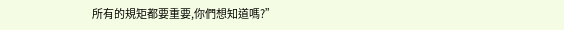所有的規矩都要重要,你們想知道嗎?”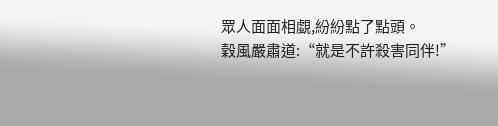眾人面面相覷,紛紛點了點頭。
穀風嚴肅道:“就是不許殺害同伴!”